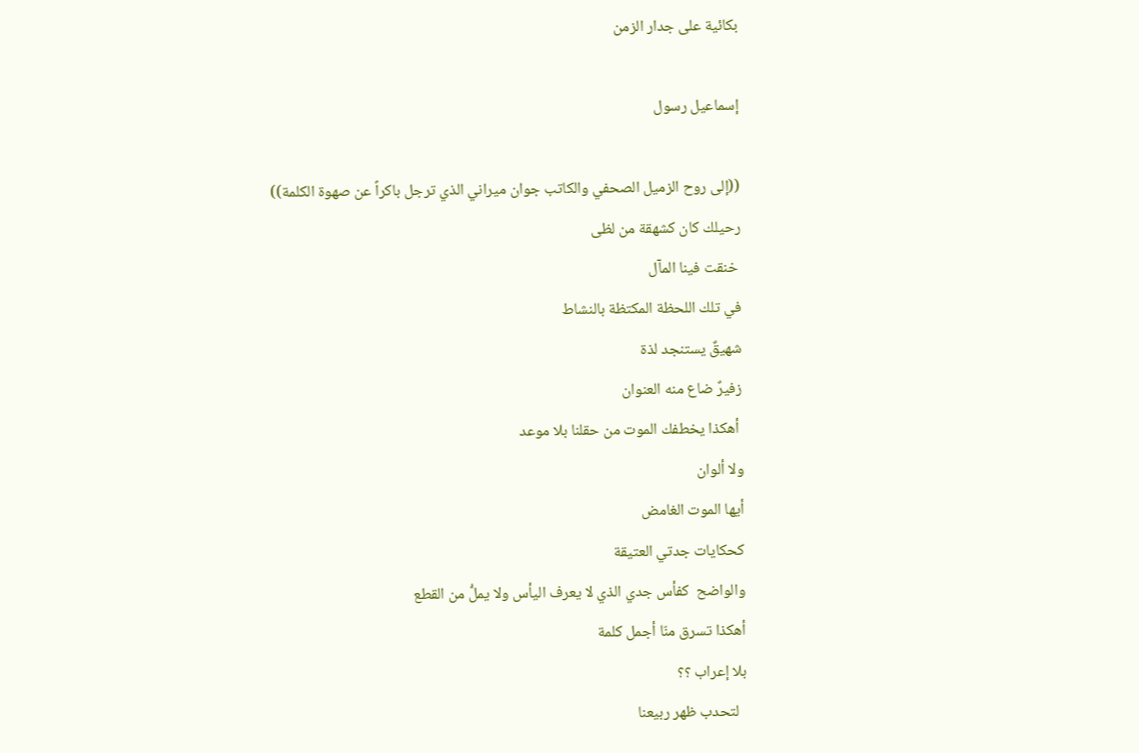بكائية على جدار الزمن

إسماعيل رسول

((إلى روح الزميل الصحفي والكاتب جوان ميراني الذي ترجل باكراً عن صهوة الكلمة))
رحيلك كان كشهقة من لظى
 خنقت فينا المآل
في تلك اللحظة المكتظة بالنشاط
شهيقٌ يستنجد لذة
زفيرٌ ضاع منه العنوان
 أهكذا يخطفك الموت من حقلنا بلا موعد
ولا ألوان
أيها الموت الغامض
كحكايات جدتي العتيقة
والواضح  كفأس جدي الذي لا يعرف اليأس ولا يملُّ من القطع
أهكذا تسرق منّا أجمل كلمة
بلا إعراب ؟؟
  لتحدب ظهر ربيعنا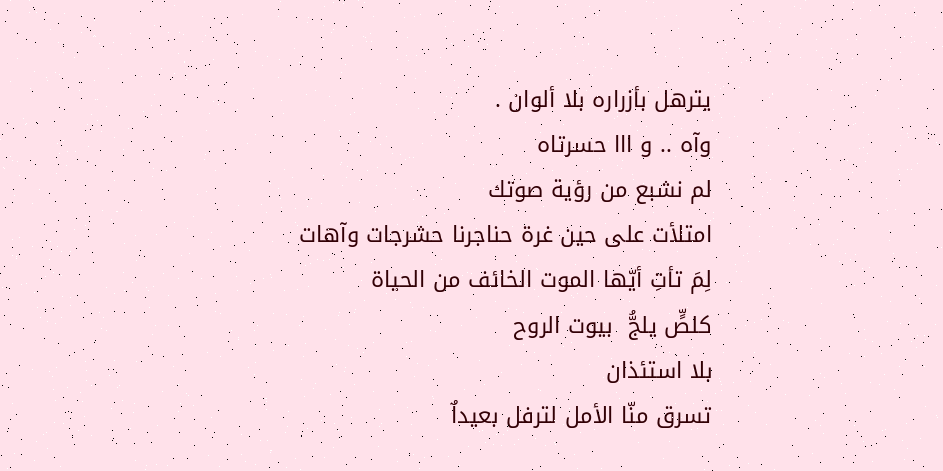يترهل بأزراره بلا ألوان .
وآه .. و ااا حسرتاه
لم نشبع من رؤية صوتك
امتلأت على حين غرة حناجرنا حشرجات وآهات
لِمَ تأتِ أيّها الموت الخائف من الحياة
كلصٍّ يلجُّ  بيوت الروح
بلا استئذان
تسرق منّا الأمل لترفل بعيداٌ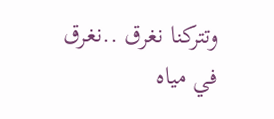وتتركنا نغرق ..نغرق
في مياه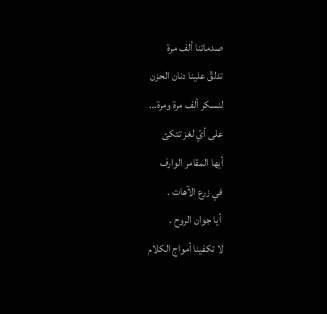صدماتنا ألف مرة
تدلقُ علينا دنان الحزن
لنسكر ألف مرة ومرة…
على أيّ لغز تتكئ
أيها المقامر الوارف
في زرع الآهات .
 أيا جوان الروح .
لا تكفينا أمواج الكلام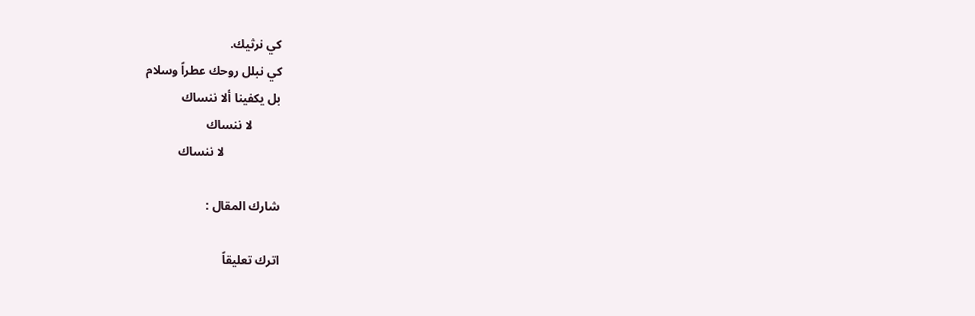كي نرثيك.
كي نبلل روحك عطراً وسلام
بل يكفينا ألا ننساك
         لا ننساك
                  لا ننساك

شارك المقال :

اترك تعليقاً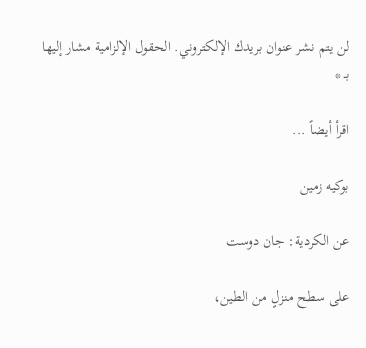لن يتم نشر عنوان بريدك الإلكتروني. الحقول الإلزامية مشار إليها بـ *

اقرأ أيضاً ...

بوكيه زمين

عن الكردية: جان دوست

على سطح منزلٍ من الطين،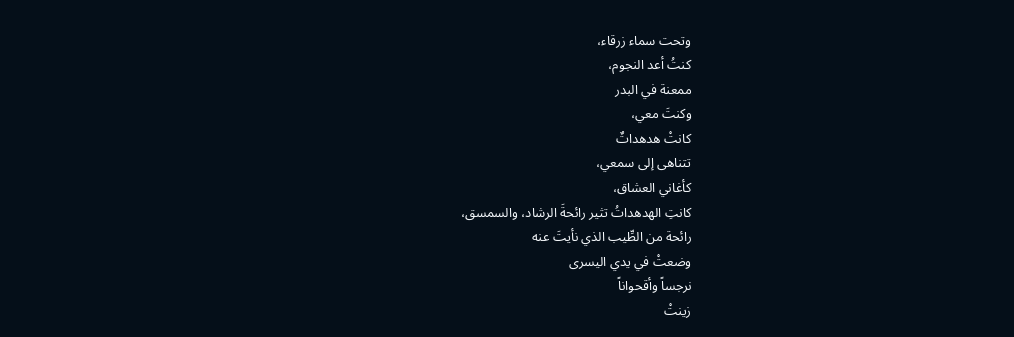وتحت سماء زرقاء،
كنتُ أعد النجوم،
ممعنة في البدر
وكنتَ معي،
كانتْ هدهداتٌ
تتناهى إلى سمعي،
كأغاني العشاق،
كانتِ الهدهداتُ تثير رائحةَ الرشاد، والسمسق،
رائحة من الطِّيب الذي نأيتَ عنه
وضعتْ في يدي اليسرى
نرجساً وأقحواناً
زينتْ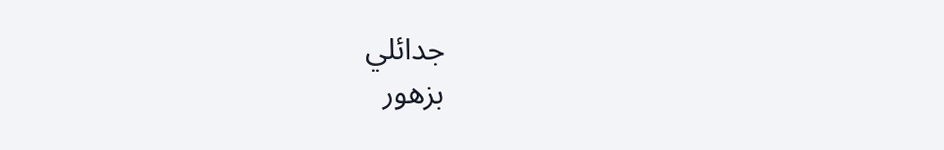جدائلي
بزهور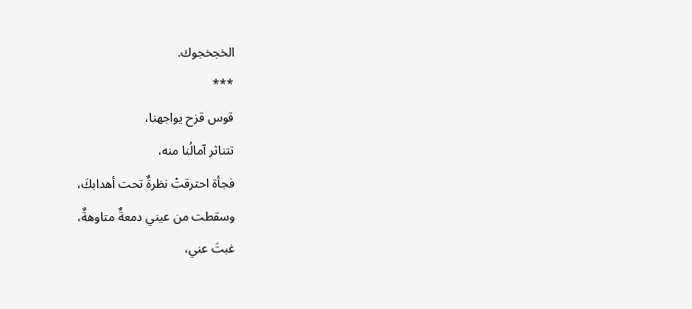الخجخجوك.
***
قوس قزح يواجهنا،
تتناثر آمالُنا منه،
فجأة احترقتْ نظرةٌ تحت أهدابكَ،
وسقطت من عيني دمعةٌ متاوهةٌ،
غبتَ عني،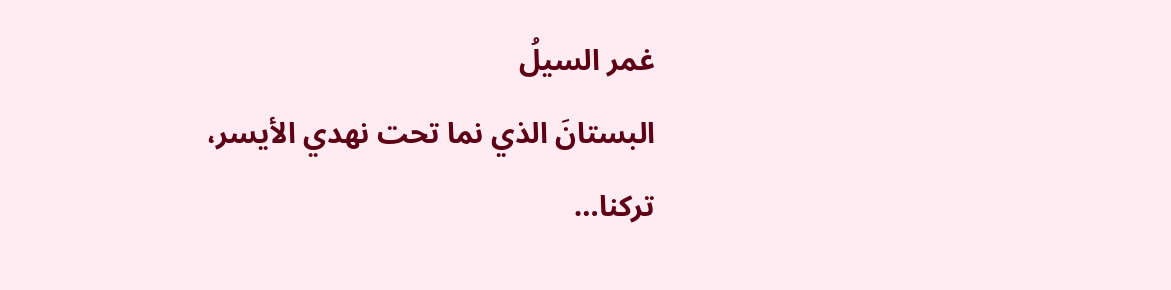غمر السيلُ
البستانَ الذي نما تحت نهدي الأيسر،
تركنا…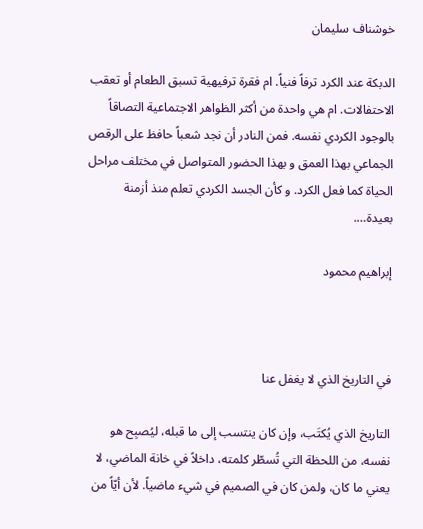خوشناف سليمان

الدبكة عند الكرد ترفاً فنياً. ام فقرة ترفيهية تسبق الطعام أو تعقب الاحتفالات. ام هي واحدة من أكثر الظواهر الاجتماعية التصاقاً بالوجود الكردي نفسه. فمن النادر أن نجد شعباً حافظ على الرقص الجماعي بهذا العمق و بهذا الحضور المتواصل في مختلف مراحل الحياة كما فعل الكرد. و كأن الجسد الكردي تعلم منذ أزمنة بعيدة….

إبراهيم محمود



في التاريخ الذي لا يغفل عنا

التاريخ الذي يُكتَب، وإن كان ينتسب إلى ما قبله، ليُصبِح هو نفسه، من اللحظة التي تُسطّر كلمته، داخلاً في خانة الماضي، لا يعني ما كان، ولمن كان في الصميم في شيء ماضياً. لأن أيّاً من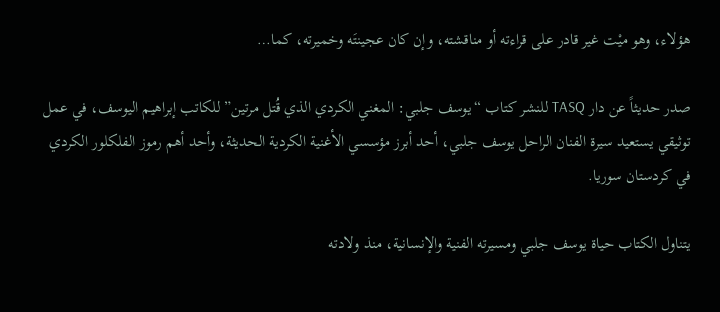هؤلاء، وهو ميْت غير قادر على قراءته أو مناقشته، وإن كان عجينتَه وخميرته، كما…

صدر حديثاً عن دار TASQ للنشر كتاب “يوسف جلبي: المغني الكردي الذي قُتل مرتين” للكاتب إبراهيم اليوسف، في عمل توثيقي يستعيد سيرة الفنان الراحل يوسف جلبي، أحد أبرز مؤسسي الأغنية الكردية الحديثة، وأحد أهم رموز الفلكلور الكردي في كردستان سوريا.

يتناول الكتاب حياة يوسف جلبي ومسيرته الفنية والإنسانية، منذ ولادته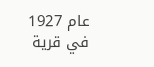عام 1927 في قرية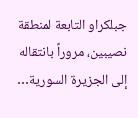جبلكراو التابعة لمنطقة نصيبين، مروراً بانتقاله إلى الجزيرة السورية…